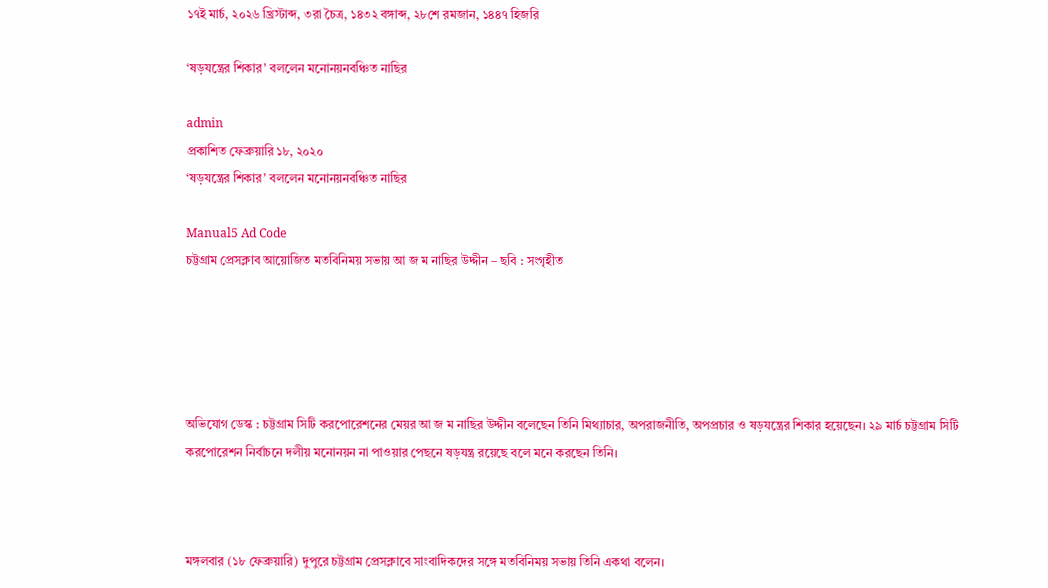১৭ই মার্চ, ২০২৬ খ্রিস্টাব্দ, ৩রা চৈত্র, ১৪৩২ বঙ্গাব্দ, ২৮শে রমজান, ১৪৪৭ হিজরি

‘ষড়যন্ত্রের শিকার’ বললেন মনোনয়নবঞ্চিত নাছির

admin
প্রকাশিত ফেব্রুয়ারি ১৮, ২০২০
‘ষড়যন্ত্রের শিকার’ বললেন মনোনয়নবঞ্চিত নাছির

Manual5 Ad Code
চট্টগ্রাম প্রেসক্লাব আয়োজিত মতবিনিময় সভায় আ জ ম নাছির উদ্দীন – ছবি : সংগৃহীত





অভিযোগ ডেস্ক : চট্টগ্রাম সিটি করপোরেশনের মেয়র আ জ ম নাছির উদ্দীন বলেছেন তিনি মিথ্যাচার, অপরাজনীতি, অপপ্রচার ও ষড়যন্ত্রের শিকার হয়েছেন। ২৯ মার্চ চট্টগ্রাম সিটি করপোরেশন নির্বাচনে দলীয় মনোনয়ন না পাওয়ার পেছনে ষড়যন্ত্র রয়েছে বলে মনে করছেন তিনি।



মঙ্গলবার (১৮ ফেব্রুয়ারি) দুপুরে চট্টগ্রাম প্রেসক্লাবে সাংবাদিকদের সঙ্গে মতবিনিময় সভায় তিনি একথা বলেন।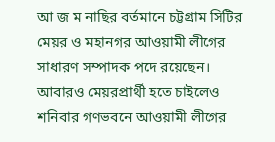আ জ ম নাছির বর্তমানে চট্টগ্রাম সিটির মেয়র ও মহানগর আওয়ামী লীগের সাধারণ সম্পাদক পদে রয়েছেন। আবারও মেয়রপ্রার্থী হতে চাইলেও শনিবার গণভবনে আওয়ামী লীগের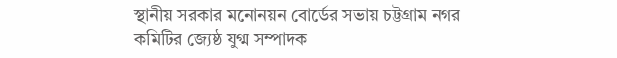স্থানীয় সরকার মনোনয়ন বোর্ডের সভায় চট্টগ্রাম নগর কমিটির জ্যেষ্ঠ যুগ্ম সম্পাদক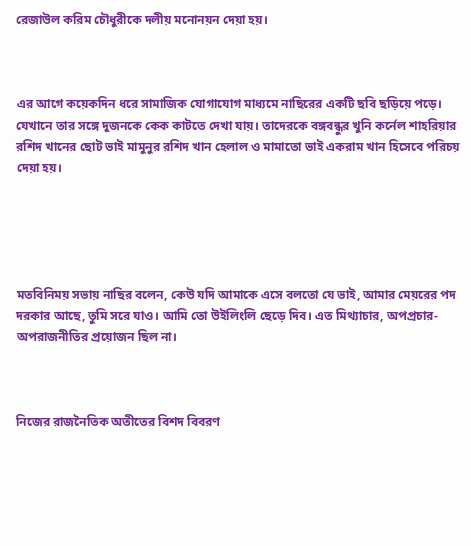রেজাউল করিম চৌধুরীকে দলীয় মনোনয়ন দেয়া হয়।



এর আগে কয়েকদিন ধরে সামাজিক যোগাযোগ মাধ্যমে নাছিরের একটি ছবি ছড়িয়ে পড়ে। যেখানে তার সঙ্গে দুজনকে কেক কাটতে দেখা যায়। তাদেরকে বঙ্গবন্ধুর খুনি কর্নেল শাহরিয়ার রশিদ খানের ছোট ভাই মামুনুর রশিদ খান হেলাল ও মামাতো ভাই একরাম খান হিসেবে পরিচয় দেয়া হয়।





মতবিনিময় সভায় নাছির বলেন, কেউ যদি আমাকে এসে বলতো যে ভাই, আমার মেয়রের পদ দরকার আছে, তুমি সরে যাও। আমি তো উইলিংলি ছেড়ে দিব। এত মিথ্যাচার, অপপ্রচার-অপরাজনীতির প্রয়োজন ছিল না।



নিজের রাজনৈতিক অতীতের বিশদ বিবরণ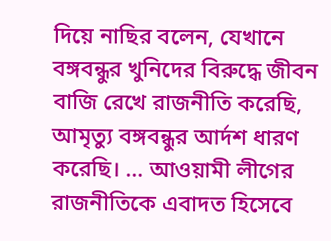দিয়ে নাছির বলেন, যেখানে বঙ্গবন্ধুর খুনিদের বিরুদ্ধে জীবন বাজি রেখে রাজনীতি করেছি, আমৃত্যু বঙ্গবন্ধুর আর্দশ ধারণ করেছি। … আওয়ামী লীগের রাজনীতিকে এবাদত হিসেবে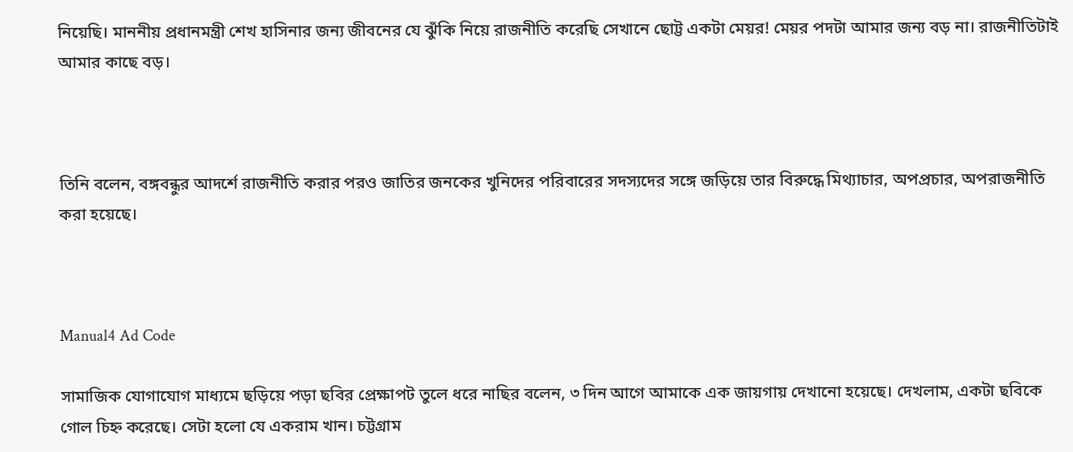নিয়েছি। মাননীয় প্রধানমন্ত্রী শেখ হাসিনার জন্য জীবনের যে ঝুঁকি নিয়ে রাজনীতি করেছি সেখানে ছোট্ট একটা মেয়র! মেয়র পদটা আমার জন্য বড় না। রাজনীতিটাই আমার কাছে বড়।



তিনি বলেন, বঙ্গবন্ধুর আদর্শে রাজনীতি করার পরও জাতির জনকের খুনিদের পরিবারের সদস্যদের সঙ্গে জড়িয়ে তার বিরুদ্ধে মিথ্যাচার, অপপ্রচার, অপরাজনীতি করা হয়েছে।



Manual4 Ad Code

সামাজিক যোগাযোগ মাধ্যমে ছড়িয়ে পড়া ছবির প্রেক্ষাপট তুলে ধরে নাছির বলেন, ৩ দিন আগে আমাকে এক জায়গায় দেখানো হয়েছে। দেখলাম, একটা ছবিকে গোল চিহ্ন করেছে। সেটা হলো যে একরাম খান। চট্টগ্রাম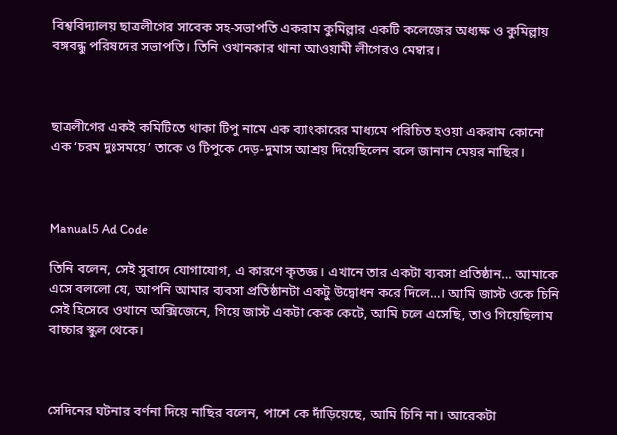বিশ্ববিদ্যালয় ছাত্রলীগের সাবেক সহ-সভাপতি একরাম কুমিল্লার একটি কলেজের অধ্যক্ষ ও কুমিল্লায় বঙ্গবন্ধু পরিষদের সভাপতি। তিনি ওখানকার থানা আওয়ামী লীগেরও মেম্বার।



ছাত্রলীগের একই কমিটিতে থাকা টিপু নামে এক ব্যাংকারের মাধ্যমে পরিচিত হওয়া একরাম কোনো এক ‘চরম দুঃসময়ে’ তাকে ও টিপুকে দেড়-দুমাস আশ্রয় দিয়েছিলেন বলে জানান মেয়র নাছির।



Manual5 Ad Code

তিনি বলেন, সেই সুবাদে যোগাযোগ, এ কারণে কৃতজ্ঞ। এখানে তার একটা ব্যবসা প্রতিষ্ঠান… আমাকে এসে বললো যে, আপনি আমার ব্যবসা প্রতিষ্ঠানটা একটু উদ্বোধন করে দিলে…। আমি জাস্ট ওকে চিনি সেই হিসেবে ওখানে অক্সিজেনে, গিয়ে জাস্ট একটা কেক কেটে, আমি চলে এসেছি, তাও গিয়েছিলাম বাচ্চার স্কুল থেকে।



সেদিনের ঘটনার বর্ণনা দিয়ে নাছির বলেন, পাশে কে দাঁড়িয়েছে, আমি চিনি না। আরেকটা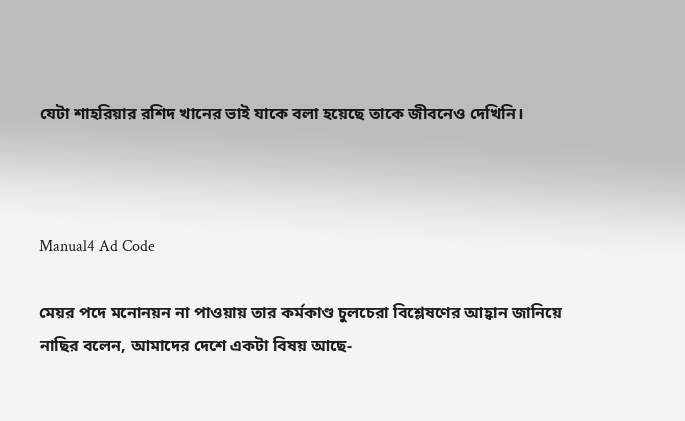যেটা শাহরিয়ার রশিদ খানের ভাই যাকে বলা হয়েছে তাকে জীবনেও দেখিনি।



Manual4 Ad Code

মেয়র পদে মনোনয়ন না পাওয়ায় তার কর্মকাণ্ড চুলচেরা বিশ্লেষণের আহ্বান জানিয়ে নাছির বলেন, আমাদের দেশে একটা বিষয় আছে-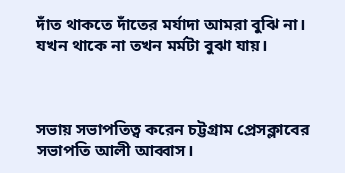দাঁত থাকতে দাঁতের মর্যাদা আমরা বুঝি না। যখন থাকে না তখন মর্মটা বুঝা যায়।



সভায় সভাপতিত্ব করেন চট্টগ্রাম প্রেসক্লাবের সভাপতি আলী আব্বাস।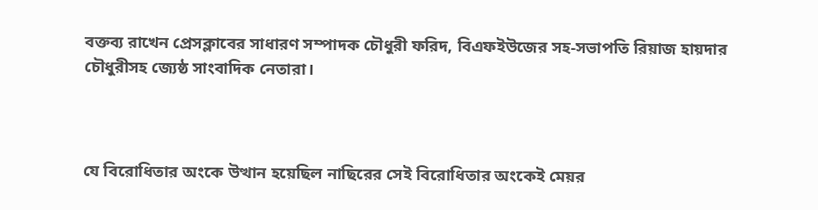বক্তব্য রাখেন প্রেসক্লাবের সাধারণ সম্পাদক চৌধুরী ফরিদ, বিএফইউজের সহ-সভাপতি রিয়াজ হায়দার চৌধুরীসহ জ্যেষ্ঠ সাংবাদিক নেতারা।



যে বিরোধিতার অংকে উত্থান হয়েছিল নাছিরের সেই বিরোধিতার অংকেই মেয়র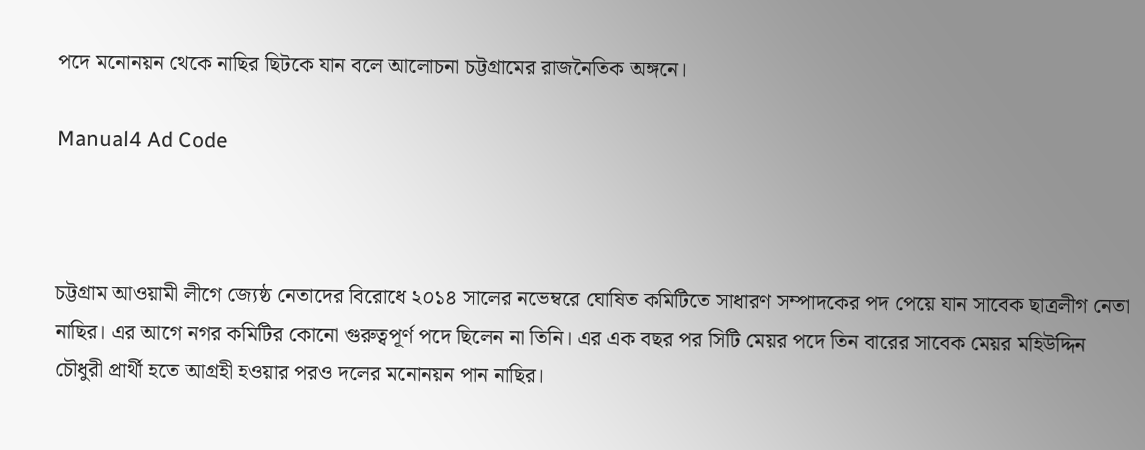পদে মনোনয়ন থেকে নাছির ছিটকে যান বলে আলোচনা চট্টগ্রামের রাজনৈতিক অঙ্গনে।

Manual4 Ad Code



চট্টগ্রাম আওয়ামী লীগে জ্যেষ্ঠ নেতাদের বিরোধে ২০১৪ সালের নভেম্বরে ঘোষিত কমিটিতে সাধারণ সম্পাদকের পদ পেয়ে যান সাবেক ছাত্রলীগ নেতা নাছির। এর আগে নগর কমিটির কোনো গুরুত্বপূর্ণ পদে ছিলেন না তিনি। এর এক বছর পর সিটি মেয়র পদে তিন বারের সাবেক মেয়র মহিউদ্দিন চৌধুরী প্রার্থী হতে আগ্রহী হওয়ার পরও দলের মনোনয়ন পান নাছির।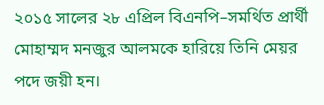২০১৫ সালের ২৮ এপ্রিল বিএনপি–সমর্থিত প্রার্থী মোহাম্মদ মনজুর আলমকে হারিয়ে তিনি মেয়র পদে জয়ী হন।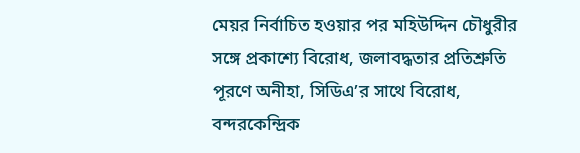মেয়র নির্বাচিত হওয়ার পর মহিউদ্দিন চৌধুরীর সঙ্গে প্রকাশ্যে বিরোধ, জলাবদ্ধতার প্রতিশ্রুতি পূরণে অনীহা, সিডিএ’র সাথে বিরোধ, বন্দরকেন্দ্রিক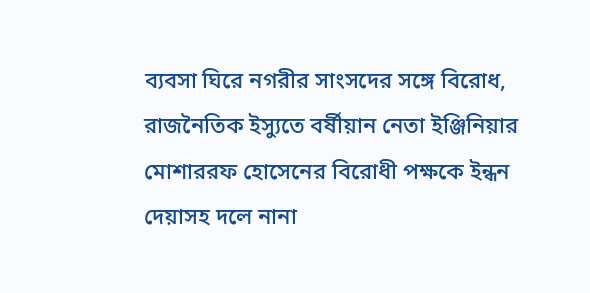ব্যবসা ঘিরে নগরীর সাংসদের সঙ্গে বিরোধ, রাজনৈতিক ইস্যুতে বর্ষীয়ান নেতা ইঞ্জিনিয়ার মোশাররফ হোসেনের বিরোধী পক্ষকে ইন্ধন দেয়াসহ দলে নানা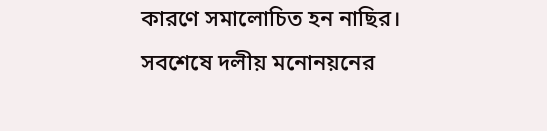কারণে সমালোচিত হন নাছির। সবশেষে দলীয় মনোনয়নের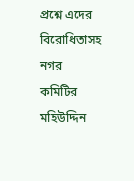প্রশ্নে এদের বিরোধিতাসহ নগর কমিটির মহিউদ্দিন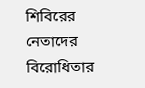শিবিরের নেতাদের বিরোধিতার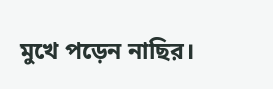মুখে পড়েন নাছির।